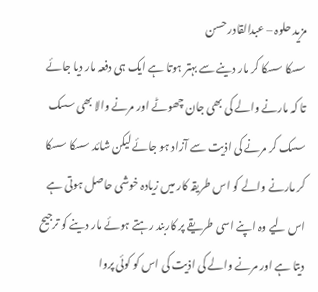مزید حلوہ – عبدالقادر حسن
سسکا سسکا کر مار دینے سے بہتر ہوتا ہے ایک ہی دفعہ مار دیا جائے تا کہ مارنے والے کی بھی جان چھوٹے اور مرنے والا بھی سسک سسک کر مرنے کی اذیت سے آزاد ہو جائے لیکن شائد سسکا سسکا کر مارنے والے کو اس طریقہ کار میں زیادہ خوشی حاصل ہوتی ہے اس لیے وہ اپنے اسی طریقے پر کاربند رہتے ہوئے مار دینے کو ترجیح دیتا ہے اور مرنے والے کی اذیت کی اس کو کوئی پروا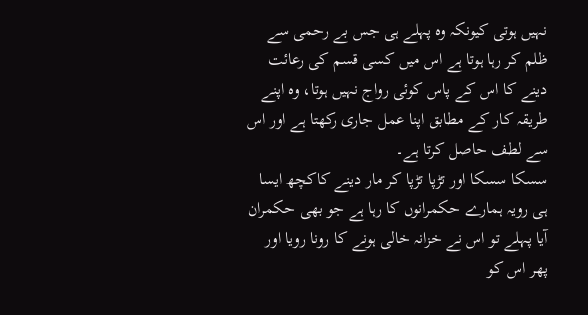نہیں ہوتی کیونکہ وہ پہلے ہی جس بے رحمی سے ظلم کر رہا ہوتا ہے اس میں کسی قسم کی رعائت دینے کا اس کے پاس کوئی رواج نہیں ہوتا، وہ اپنے طریقہ کار کے مطابق اپنا عمل جاری رکھتا ہے اور اس سے لطف حاصل کرتا ہے۔
سسکا سسکا اور تڑپا تڑپا کر مار دینے کاکچھ ایسا ہی رویہ ہمارے حکمرانوں کا رہا ہے جو بھی حکمران آیا پہلے تو اس نے خزانہ خالی ہونے کا رونا رویا اور پھر اس کو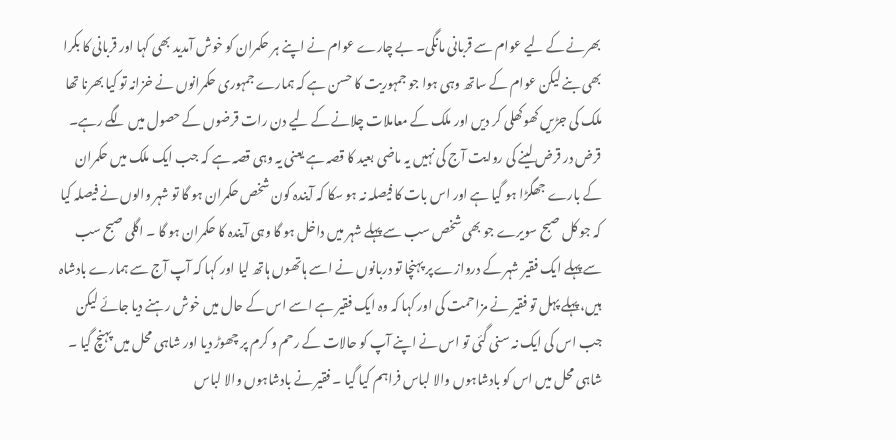بھرنے کے لیے عوام سے قربانی مانگی۔ بے چارے عوام نے اپنے ہر حکمران کو خوش آمدید بھی کہا اور قربانی کا بکرا بھی بنے لیکن عوام کے ساتھ وہی ہوا جو جمہوریت کا حسن ہے کہ ہمارے جمہوری حکمرانوں نے خزانہ تو کیا بھرنا تھا ملک کی جڑیں کھوکھلی کر دیں اور ملک کے معاملات چلانے کے لیے دن رات قرضوں کے حصول میں لگے رہے۔
قرض در قرض لینے کی روایت آج کی نہیں یہ ماضی بعید کا قصہ ہے یعنی یہ وہی قصہ ہے کہ جب ایک ملک میں حکمران کے بارے جھگڑا ہو گیا ہے اور اس بات کا فیصلہ نہ ہو سکا کہ آیندہ کون شخص حکمران ہو گا تو شہر والوں نے فیصلہ کیا کہ جو کل صبح سویرے جو بھی شخص سب سے پہلے شہر میں داخل ہو گا وہی آیندہ کا حکمران ہو گا ۔ اگلی صبح سب سے پہلے ایک فقیر شہر کے دروازے پر پہنچا تو دربانوں نے اسے ہاتھوں ہاتھ لیا اور کہا کہ آپ آج سے ہمارے بادشاہ ہیں، پہلے پہل تو فقیر نے مزاحمت کی اور کہا کہ وہ ایک فقیر ہے اسے اس کے حال میں خوش رہنے دیا جائے لیکن جب اس کی ایک نہ سنی گئی تو اس نے اپنے آپ کو حالات کے رحم و کرم پر چھوڑ دیا اور شاہی محل میں پہنچ گیا ۔
شاہی محل میں اس کو بادشاہوں والا لباس فراہم کیا گیا ۔ فقیر نے بادشاہوں والا لباس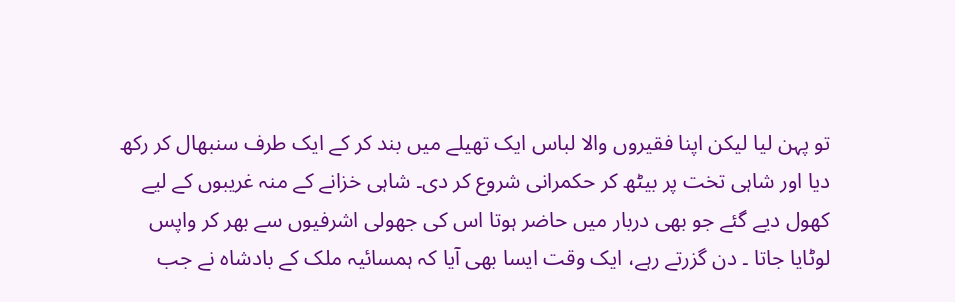تو پہن لیا لیکن اپنا فقیروں والا لباس ایک تھیلے میں بند کر کے ایک طرف سنبھال کر رکھ دیا اور شاہی تخت پر بیٹھ کر حکمرانی شروع کر دی۔ شاہی خزانے کے منہ غریبوں کے لیے کھول دیے گئے جو بھی دربار میں حاضر ہوتا اس کی جھولی اشرفیوں سے بھر کر واپس لوٹایا جاتا ۔ دن گزرتے رہے، ایک وقت ایسا بھی آیا کہ ہمسائیہ ملک کے بادشاہ نے جب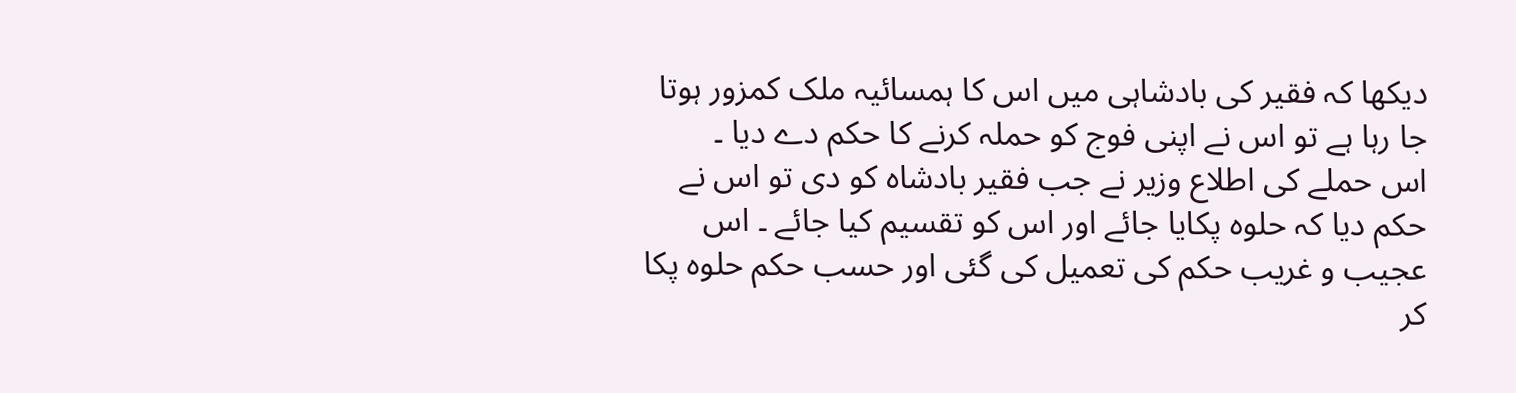دیکھا کہ فقیر کی بادشاہی میں اس کا ہمسائیہ ملک کمزور ہوتا جا رہا ہے تو اس نے اپنی فوج کو حملہ کرنے کا حکم دے دیا ۔
اس حملے کی اطلاع وزیر نے جب فقیر بادشاہ کو دی تو اس نے حکم دیا کہ حلوہ پکایا جائے اور اس کو تقسیم کیا جائے ۔ اس عجیب و غریب حکم کی تعمیل کی گئی اور حسب حکم حلوہ پکا کر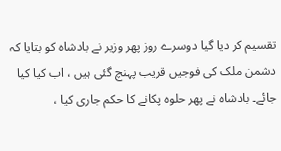تقسیم کر دیا گیا دوسرے روز پھر وزیر نے بادشاہ کو بتایا کہ دشمن ملک کی فوجیں قریب پہنچ گئی ہیں ، اب کیا کیا جائے۔ بادشاہ نے پھر حلوہ پکانے کا حکم جاری کیا ،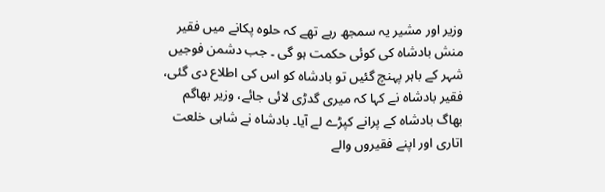وزیر اور مشیر یہ سمجھ رہے تھے کہ حلوہ پکانے میں فقیر منش بادشاہ کی کوئی حکمت ہو گی ۔ جب دشمن فوجیں شہر کے باہر پہنچ گئیں تو بادشاہ کو اس کی اطلاع دی گئی، فقیر بادشاہ نے کہا کہ میری گدڑی لائی جائے، وزیر بھاگم بھاگ بادشاہ کے پرانے کپڑے لے آیا۔ بادشاہ نے شاہی خلعت اتاری اور اپنے فقیروں والے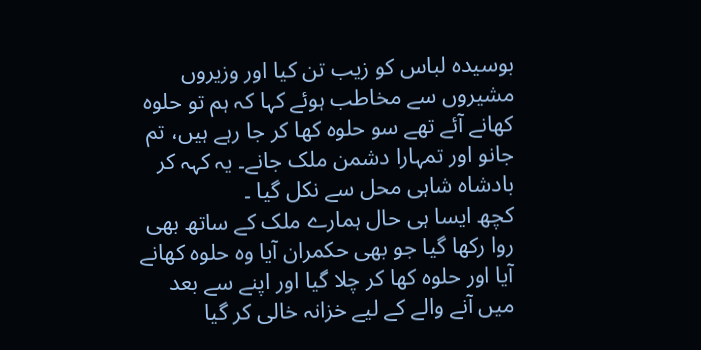بوسیدہ لباس کو زیب تن کیا اور وزیروں مشیروں سے مخاطب ہوئے کہا کہ ہم تو حلوہ کھانے آئے تھے سو حلوہ کھا کر جا رہے ہیں، تم جانو اور تمہارا دشمن ملک جانے۔ یہ کہہ کر بادشاہ شاہی محل سے نکل گیا ۔
کچھ ایسا ہی حال ہمارے ملک کے ساتھ بھی روا رکھا گیا جو بھی حکمران آیا وہ حلوہ کھانے آیا اور حلوہ کھا کر چلا گیا اور اپنے سے بعد میں آنے والے کے لیے خزانہ خالی کر گیا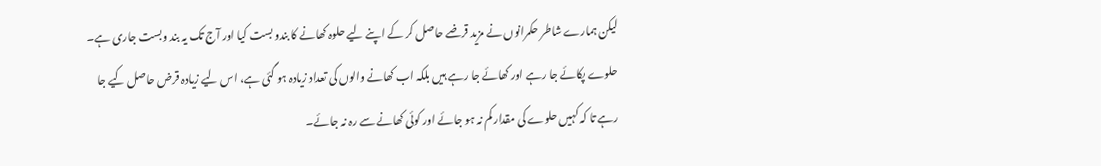لیکن ہمارے شاطر حکمرانوں نے مزید قرضے حاصل کر کے اپنے لیے حلوہ کھانے کا بندو بست کیا اور آج تک یہ بند وبست جاری ہے۔ حلوے پکائے جا رہے اور کھائے جا رہے ہیں بلکہ اب کھانے والوں کی تعداد زیادہ ہو گئی ہے، اس لیے زیادہ قرض حاصل کیے جا رہے تا کہ کہیں حلوے کی مقدار کم نہ ہو جائے اور کوئی کھانے سے رہ نہ جائے۔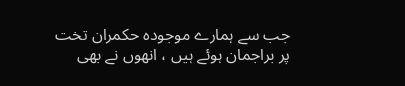جب سے ہمارے موجودہ حکمران تخت پر براجمان ہوئے ہیں ، انھوں نے بھی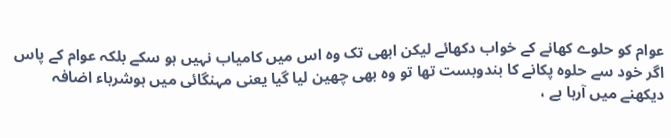عوام کو حلوے کھانے کے خواب دکھائے لیکن ابھی تک وہ اس میں کامیاب نہیں ہو سکے بلکہ عوام کے پاس اگر خود سے حلوہ پکانے کا بندوبست تھا تو وہ بھی چھین لیا گیا یعنی مہنگائی میں ہوشرباء اضافہ دیکھنے میں آرہا ہے ،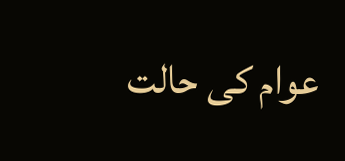عوام کی حالت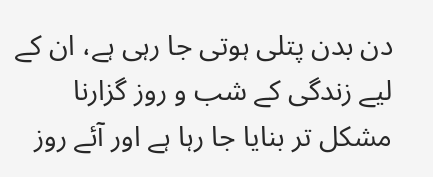دن بدن پتلی ہوتی جا رہی ہے، ان کے لیے زندگی کے شب و روز گزارنا مشکل تر بنایا جا رہا ہے اور آئے روز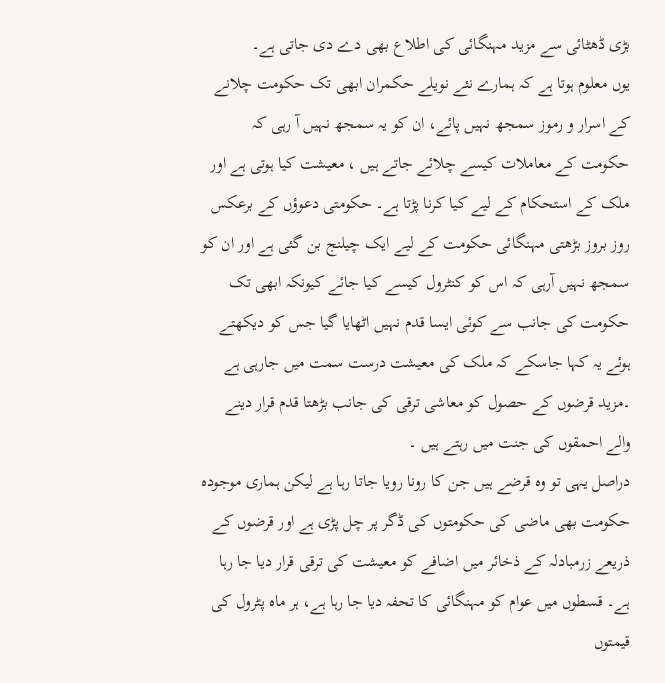بڑی ڈھٹائی سے مزید مہنگائی کی اطلاع بھی دے دی جاتی ہے۔
یوں معلوم ہوتا ہے کہ ہمارے نئے نویلے حکمران ابھی تک حکومت چلانے کے اسرار و رموز سمجھ نہیں پائے، ان کو یہ سمجھ نہیں آ رہی کہ حکومت کے معاملات کیسے چلائے جاتے ہیں ، معیشت کیا ہوتی ہے اور ملک کے استحکام کے لیے کیا کرنا پڑتا ہے۔ حکومتی دعوؤں کے برعکس روز بروز بڑھتی مہنگائی حکومت کے لیے ایک چیلنج بن گئی ہے اور ان کو سمجھ نہیں آرہی کہ اس کو کنٹرول کیسے کیا جائے کیونکہ ابھی تک حکومت کی جانب سے کوئی ایسا قدم نہیں اٹھایا گیا جس کو دیکھتے ہوئے یہ کہا جاسکے کہ ملک کی معیشت درست سمت میں جارہی ہے ۔مزید قرضوں کے حصول کو معاشی ترقی کی جانب بڑھتا قدم قرار دینے والے احمقوں کی جنت میں رہتے ہیں ۔
دراصل یہی تو وہ قرضے ہیں جن کا رونا رویا جاتا رہا ہے لیکن ہماری موجودہ حکومت بھی ماضی کی حکومتوں کی ڈگر پر چل پڑی ہے اور قرضوں کے ذریعے زرمبادلہ کے ذخائر میں اضافے کو معیشت کی ترقی قرار دیا جا رہا ہے۔ قسطوں میں عوام کو مہنگائی کا تحفہ دیا جا رہا ہے، ہر ماہ پٹرول کی قیمتوں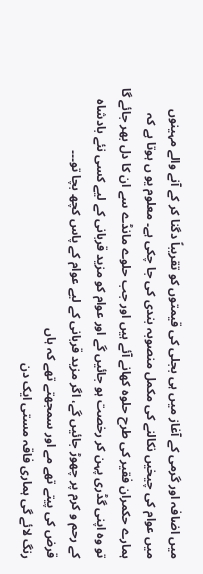میں اضافہ اور گرمی کے آغاز میں ہی بجلی کی قیمتوں کو تقریباً دگنا کر کے آنے والے مہینوں میں عوام کی چیخیں نکالنے کی مکمل منصوبہ بندی کی جا چکی ہے۔ معلوم یو ں ہوتا ہے کہ ہمارے حکمران فقیر کی طرح حلوہ کھانے آئے ہیں اور جب حلوے مانڈے سے ان کا دل بھر جائے گا تو وہ اپنی گڈری پہن کر رخصت ہو جائیں گے اور عوام کو مزید قربانی کے لیے کسی نئے بادشاہ کے رحم و کرم پر چھوڑ جائیں گے، اگر مزید قربانی کے لیے عوام کے پاس کچھ بچا تو۔۔۔
قرض کی پیتے تھے مے اور سمجھتے تھے کہ ہاں
رنگ لائے گی ہماری فاقہ مستی ایک دن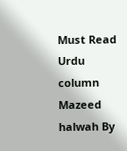Must Read Urdu column Mazeed halwah By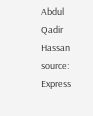Abdul Qadir Hassan
source: Express